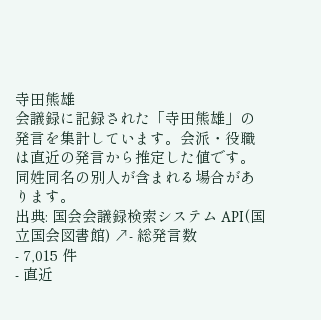寺田熊雄
会議録に記録された「寺田熊雄」の発言を集計しています。会派・役職は直近の発言から推定した値です。同姓同名の別人が含まれる場合があります。
出典: 国会会議録検索システム API(国立国会図書館) ↗- 総発言数
- 7,015 件
- 直近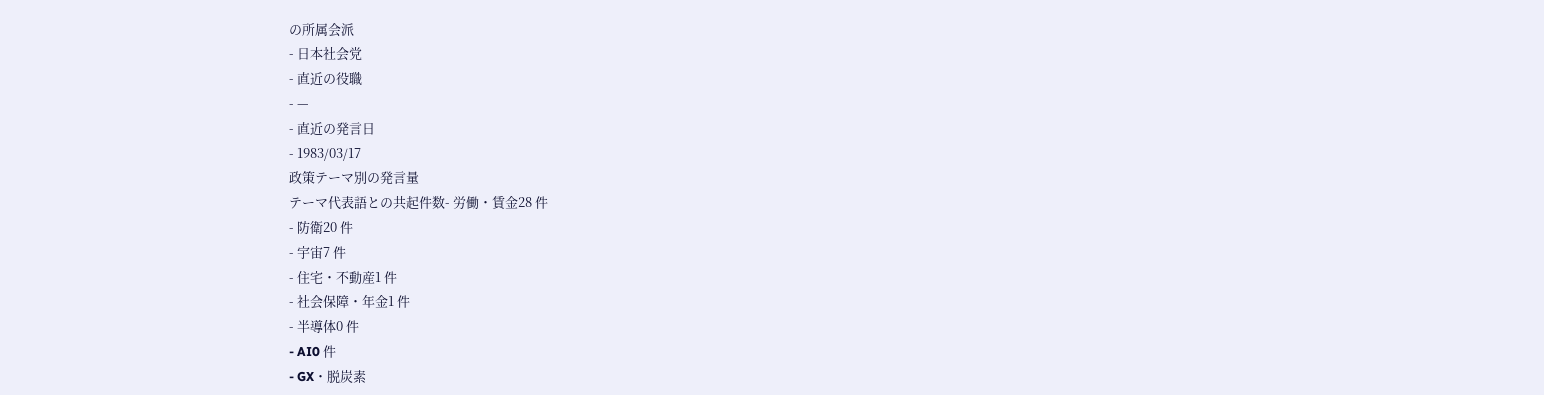の所属会派
- 日本社会党
- 直近の役職
- —
- 直近の発言日
- 1983/03/17
政策テーマ別の発言量
テーマ代表語との共起件数- 労働・賃金28 件
- 防衛20 件
- 宇宙7 件
- 住宅・不動産1 件
- 社会保障・年金1 件
- 半導体0 件
- AI0 件
- GX・脱炭素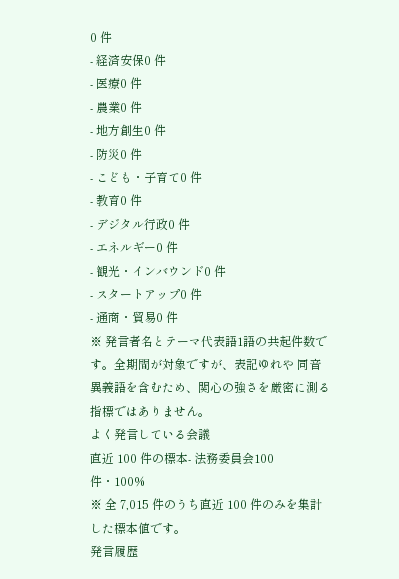0 件
- 経済安保0 件
- 医療0 件
- 農業0 件
- 地方創生0 件
- 防災0 件
- こども・子育て0 件
- 教育0 件
- デジタル行政0 件
- エネルギー0 件
- 観光・インバウンド0 件
- スタートアップ0 件
- 通商・貿易0 件
※ 発言者名とテーマ代表語1語の共起件数です。全期間が対象ですが、表記ゆれや 同音異義語を含むため、関心の強さを厳密に測る指標ではありません。
よく発言している会議
直近 100 件の標本- 法務委員会100 件・100%
※ 全 7,015 件のうち直近 100 件のみを集計した標本値です。
発言履歴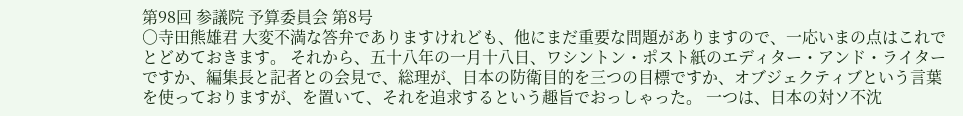第98回 参議院 予算委員会 第8号
○寺田熊雄君 大変不満な答弁でありますけれども、他にまだ重要な問題がありますので、一応いまの点はこれでとどめておきます。 それから、五十八年の一月十八日、ワシントン・ポスト紙のエディター・アンド・ライターですか、編集長と記者との会見で、総理が、日本の防衛目的を三つの目標ですか、オブジェクティブという言葉を使っておりますが、を置いて、それを追求するという趣旨でおっしゃった。 一つは、日本の対ソ不沈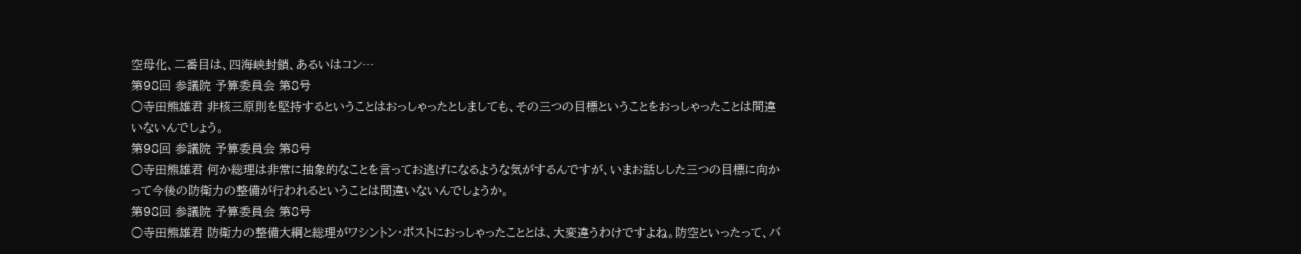空母化、二番目は、四海峡封鎖、あるいはコン…
第98回 参議院 予算委員会 第8号
○寺田熊雄君 非核三原則を堅持するということはおっしゃったとしましても、その三つの目標ということをおっしゃったことは間違いないんでしょう。
第98回 参議院 予算委員会 第8号
○寺田熊雄君 何か総理は非常に抽象的なことを言ってお逃げになるような気がするんですが、いまお話しした三つの目標に向かって今後の防衛力の整備が行われるということは間違いないんでしょうか。
第98回 参議院 予算委員会 第8号
○寺田熊雄君 防衛力の整備大綱と総理がワシントン・ポストにおっしゃったこととは、大変違うわけですよね。防空といったって、バ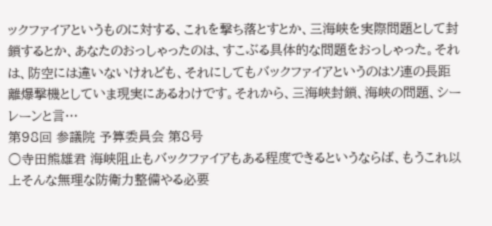ックファイアというものに対する、これを撃ち落とすとか、三海峡を実際問題として封鎖するとか、あなたのおっしゃったのは、すこぶる具体的な問題をおっしゃった。それは、防空には違いないけれども、それにしてもバックファイアというのはソ連の長距離爆撃機としていま現実にあるわけです。それから、三海峡封鎖、海峡の問題、シーレーンと言…
第98回 参議院 予算委員会 第8号
○寺田熊雄君 海峡阻止もバックファイアもある程度できるというならば、もうこれ以上そんな無理な防衛力整備やる必要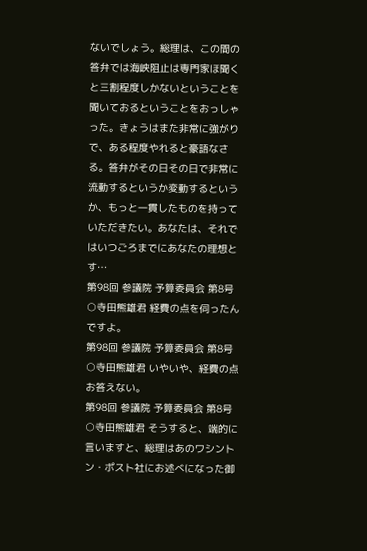ないでしょう。総理は、この間の答弁では海峡阻止は専門家ほ聞くと三割程度しかないということを聞いておるということをおっしゃった。きょうはまた非常に強がりで、ある程度やれると豪語なさる。答弁がその日その日で非常に流動するというか変動するというか、もっと一貫したものを持っていただきたい。あなたは、それではいつごろまでにあなたの理想とす…
第98回 参議院 予算委員会 第8号
○寺田熊雄君 経費の点を伺ったんですよ。
第98回 参議院 予算委員会 第8号
○寺田熊雄君 いやいや、経費の点お答えない。
第98回 参議院 予算委員会 第8号
○寺田熊雄君 そうすると、端的に言いますと、総理はあのワシントン・ポスト社にお述べになった御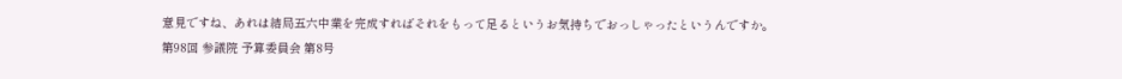意見ですね、あれは結局五六中業を完成すればそれをもって足るというお気持ちでおっしゃったというんですか。
第98回 参議院 予算委員会 第8号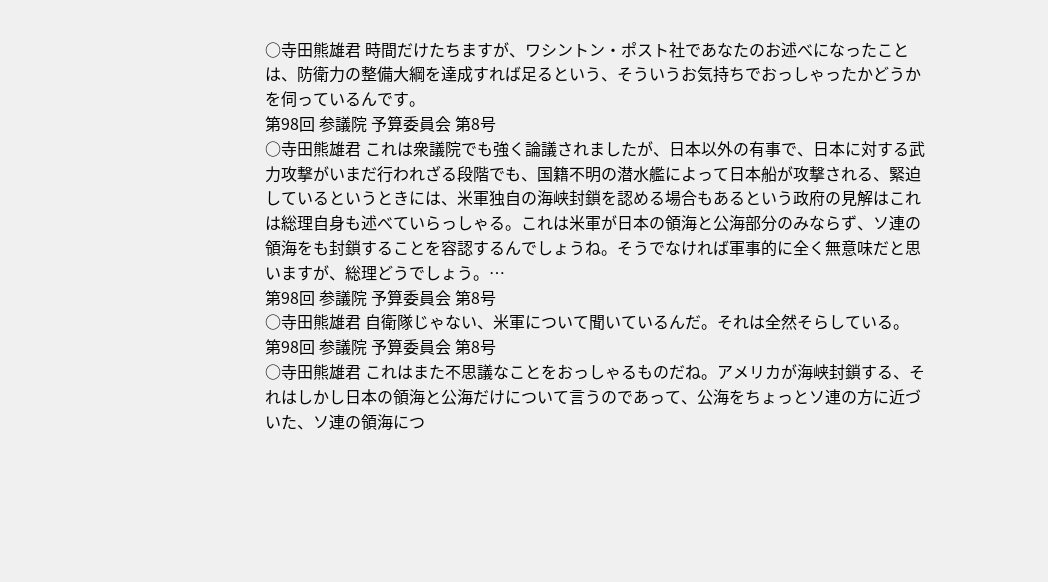○寺田熊雄君 時間だけたちますが、ワシントン・ポスト社であなたのお述べになったことは、防衛力の整備大綱を達成すれば足るという、そういうお気持ちでおっしゃったかどうかを伺っているんです。
第98回 参議院 予算委員会 第8号
○寺田熊雄君 これは衆議院でも強く論議されましたが、日本以外の有事で、日本に対する武力攻撃がいまだ行われざる段階でも、国籍不明の潜水艦によって日本船が攻撃される、緊迫しているというときには、米軍独自の海峡封鎖を認める場合もあるという政府の見解はこれは総理自身も述べていらっしゃる。これは米軍が日本の領海と公海部分のみならず、ソ連の領海をも封鎖することを容認するんでしょうね。そうでなければ軍事的に全く無意味だと思いますが、総理どうでしょう。…
第98回 参議院 予算委員会 第8号
○寺田熊雄君 自衛隊じゃない、米軍について聞いているんだ。それは全然そらしている。
第98回 参議院 予算委員会 第8号
○寺田熊雄君 これはまた不思議なことをおっしゃるものだね。アメリカが海峡封鎖する、それはしかし日本の領海と公海だけについて言うのであって、公海をちょっとソ連の方に近づいた、ソ連の領海につ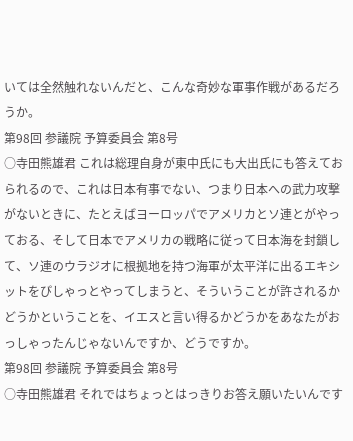いては全然触れないんだと、こんな奇妙な軍事作戦があるだろうか。
第98回 参議院 予算委員会 第8号
○寺田熊雄君 これは総理自身が東中氏にも大出氏にも答えておられるので、これは日本有事でない、つまり日本への武力攻撃がないときに、たとえばヨーロッパでアメリカとソ連とがやっておる、そして日本でアメリカの戦略に従って日本海を封鎖して、ソ連のウラジオに根拠地を持つ海軍が太平洋に出るエキシットをぴしゃっとやってしまうと、そういうことが許されるかどうかということを、イエスと言い得るかどうかをあなたがおっしゃったんじゃないんですか、どうですか。
第98回 参議院 予算委員会 第8号
○寺田熊雄君 それではちょっとはっきりお答え願いたいんです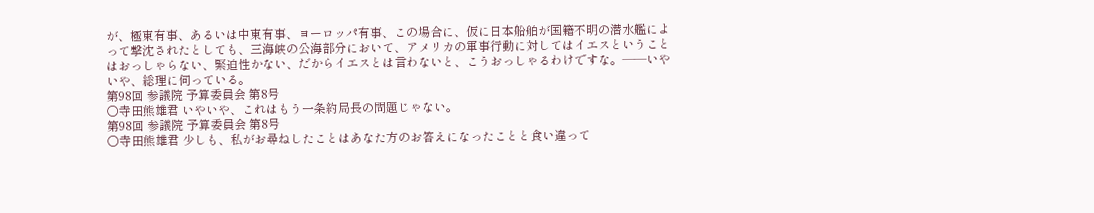が、極東有事、あるいは中東有事、ヨーロッパ有事、この場合に、仮に日本船舶が国籍不明の潜水艦によって撃沈されたとしても、三海峡の公海部分において、アメリカの軍事行動に対してはイエスということはおっしゃらない、緊迫性かない、だからイエスとは言わないと、こうおっしゃるわけですな。——いやいや、総理に伺っている。
第98回 参議院 予算委員会 第8号
○寺田熊雄君 いやいや、これはもう一条約局長の問題じゃない。
第98回 参議院 予算委員会 第8号
○寺田熊雄君 少しも、私がお尋ねしたことはあなた方のお答えになったことと食い違って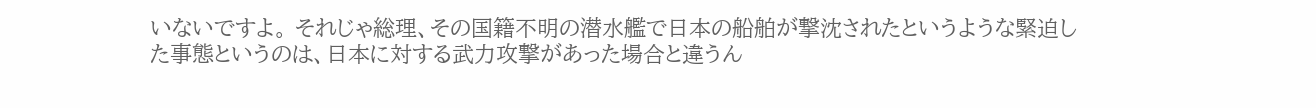いないですよ。 それじゃ総理、その国籍不明の潜水艦で日本の船舶が撃沈されたというような緊迫した事態というのは、日本に対する武力攻撃があった場合と違うん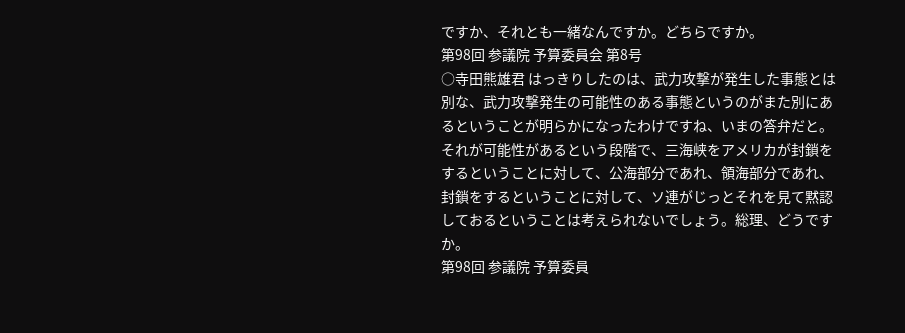ですか、それとも一緒なんですか。どちらですか。
第98回 参議院 予算委員会 第8号
○寺田熊雄君 はっきりしたのは、武力攻撃が発生した事態とは別な、武力攻撃発生の可能性のある事態というのがまた別にあるということが明らかになったわけですね、いまの答弁だと。それが可能性があるという段階で、三海峡をアメリカが封鎖をするということに対して、公海部分であれ、領海部分であれ、封鎖をするということに対して、ソ連がじっとそれを見て黙認しておるということは考えられないでしょう。総理、どうですか。
第98回 参議院 予算委員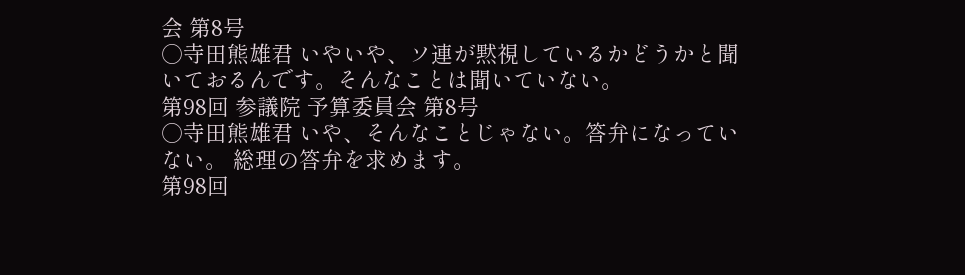会 第8号
○寺田熊雄君 いやいや、ソ連が黙視しているかどうかと聞いておるんです。そんなことは聞いていない。
第98回 参議院 予算委員会 第8号
○寺田熊雄君 いや、そんなことじゃない。答弁になっていない。 総理の答弁を求めます。
第98回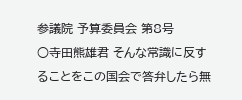参議院 予算委員会 第8号
○寺田熊雄君 そんな常識に反することをこの国会で答弁したら無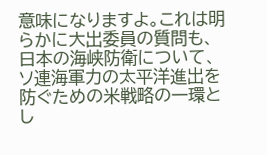意味になりますよ。これは明らかに大出委員の質問も、日本の海峡防衛について、ソ連海軍力の太平洋進出を防ぐための米戦略の一環とし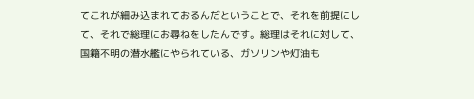てこれが細み込まれておるんだということで、それを前提にして、それで総理にお尋ねをしたんです。総理はそれに対して、国籍不明の潜水艦にやられている、ガソリンや灯油も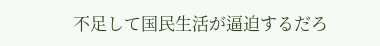不足して国民生活が逼迫するだろ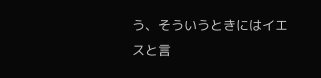う、そういうときにはイエスと言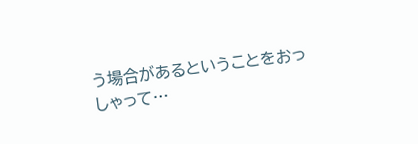う場合があるということをおっしゃって…